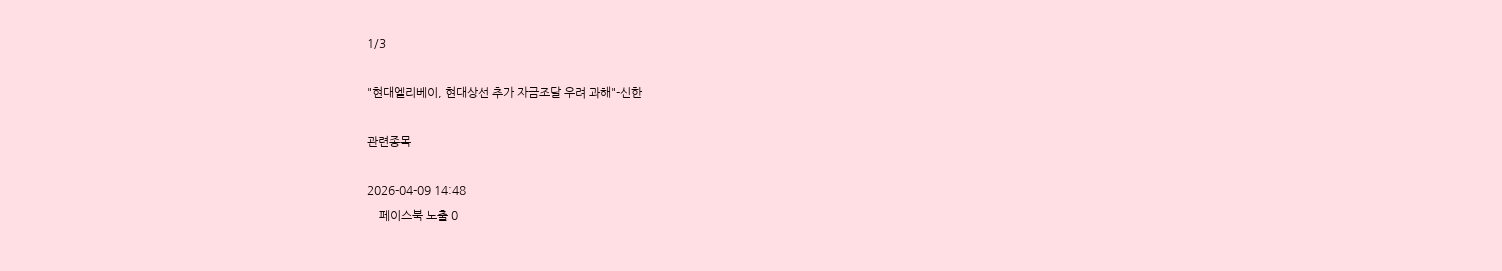1/3

"현대엘리베이, 현대상선 추가 자금조달 우려 과해"-신한

관련종목

2026-04-09 14:48
    페이스북 노출 0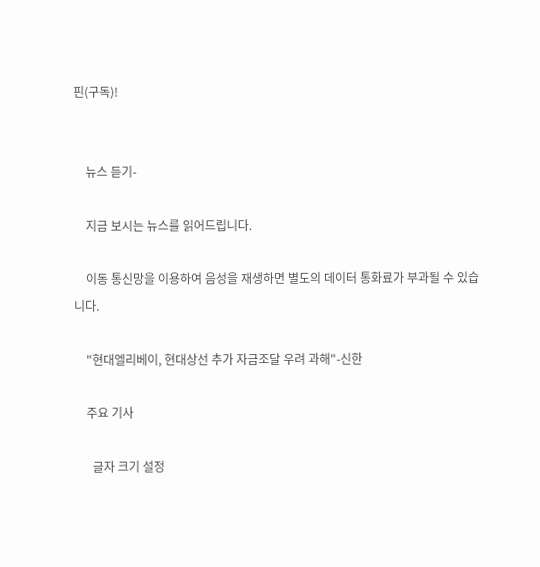핀(구독)!


    뉴스 듣기-

    지금 보시는 뉴스를 읽어드립니다.

    이동 통신망을 이용하여 음성을 재생하면 별도의 데이터 통화료가 부과될 수 있습니다.

    "현대엘리베이, 현대상선 추가 자금조달 우려 과해"-신한

    주요 기사

      글자 크기 설정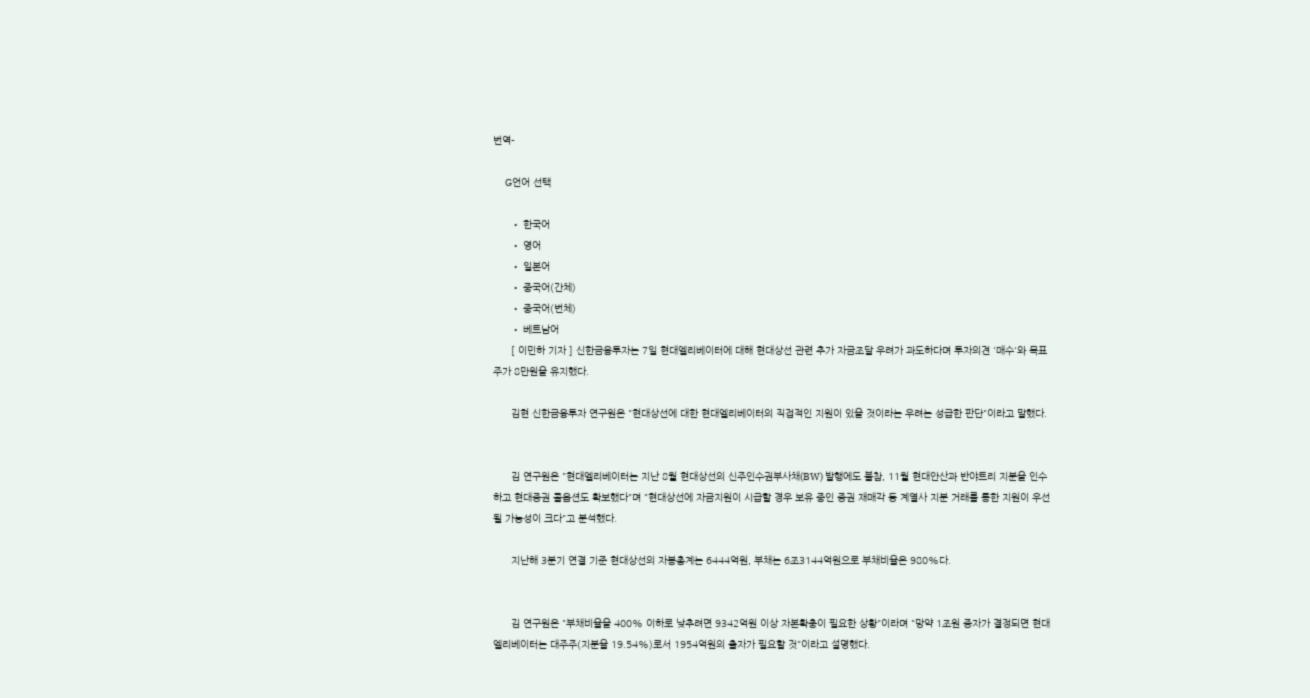번역-

      G언어 선택

      • 한국어
      • 영어
      • 일본어
      • 중국어(간체)
      • 중국어(번체)
      • 베트남어
      [ 이민하 기자 ] 신한금융투자는 7일 현대엘리베이터에 대해 현대상선 관련 추가 자금조달 우려가 과도하다며 투자의견 '매수'와 목표주가 8만원을 유지했다.

      김현 신한금융투자 연구원은 "현대상선에 대한 현대엘리베이터의 직접적인 지원이 있을 것이라는 우려는 성급한 판단"이라고 말했다.


      김 연구원은 "현대엘리베이터는 지난 8월 현대상선의 신주인수권부사채(BW) 발행에도 불참, 11월 현대안산과 반야트리 지분을 인수하고 현대증권 콜옵션도 확보했다"며 "현대상선에 자금지원이 시급할 경우 보유 중인 증권 재매각 등 계열사 지분 거래를 통한 지원이 우선될 가능성이 크다"고 분석했다.

      지난해 3분기 연결 기준 현대상선의 자봉총계는 6444억원, 부채는 6조3144억원으로 부채비율은 980%다.


      김 연구원은 "부채비율을 400% 이하로 낮추려면 9342억원 이상 자본확충이 필요한 상황"이라며 "망약 1조원 증자가 결정되면 현대엘리베이터는 대주주(지분율 19.54%)로서 1954억원의 출자가 필요할 것"이라고 설명했다.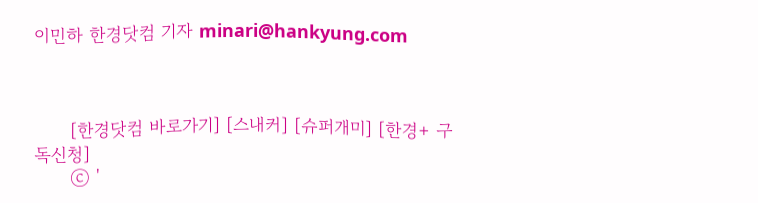이민하 한경닷컴 기자 minari@hankyung.com



      [한경닷컴 바로가기] [스내커] [슈퍼개미] [한경+ 구독신청]
      ⓒ '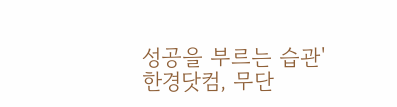성공을 부르는 습관' 한경닷컴, 무단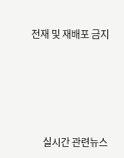전재 및 재배포 금지





      실시간 관련뉴스